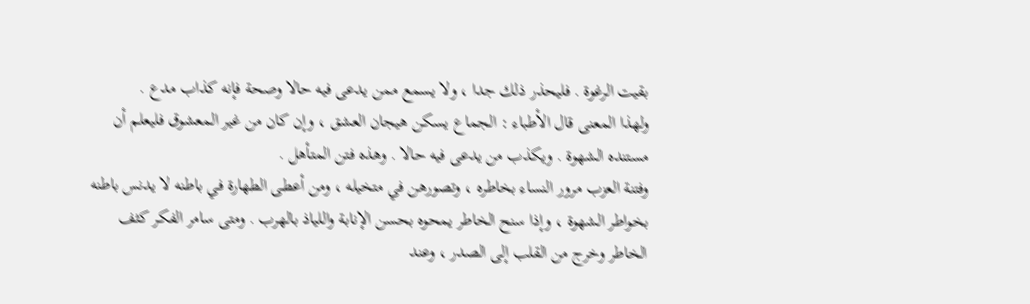بقيت الرغوة . فليحذر ذلك جدا ، ولا يسمع ممن يدعى فيه حالا وصحة فإنه كذاب مدع .
ولهذا المعنى قال الأطباء : الجماع يسكن هيجان العشق ، وإن كان من غير المعشوق فليعلم أن مستنده الشهوة . ويكذب من يدعى فيه حالا . وهذه فتن المتأهل .
وفتنة العزب مرور النساء بخاطره ، وتصورهن في متخيله ، ومن أعطى الطهارة في باطنه لا يدنس باطنه بخواطر الشهوة ، وإذا سنح الخاطر يمحوه بحسن الإنابة واللياذ بالهرب . ومتى سامر الفكر كثف الخاطر وخرج من القلب إلى الصدر ، وعند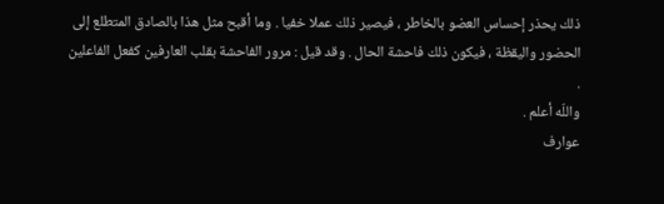ذلك يحذر إحساس العضو بالخاطر ، فيصير ذلك عملا خفيا . وما أقبح مثل هذا بالصادق المتطلع إلى الحضور واليقظة ، فيكون ذلك فاحشة الحال . وقد قيل : مرور الفاحشة بقلب العارفين كفعل الفاعلين .
واللّه أعلم .
عوارف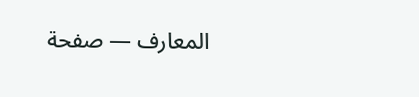المعارف — صفحة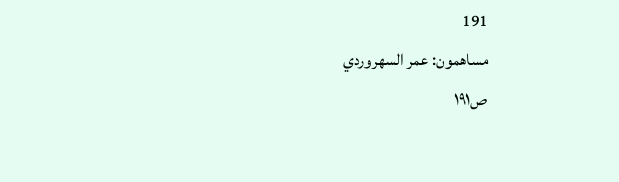191
مساهمون: عمر السهروردي
ص١٩١